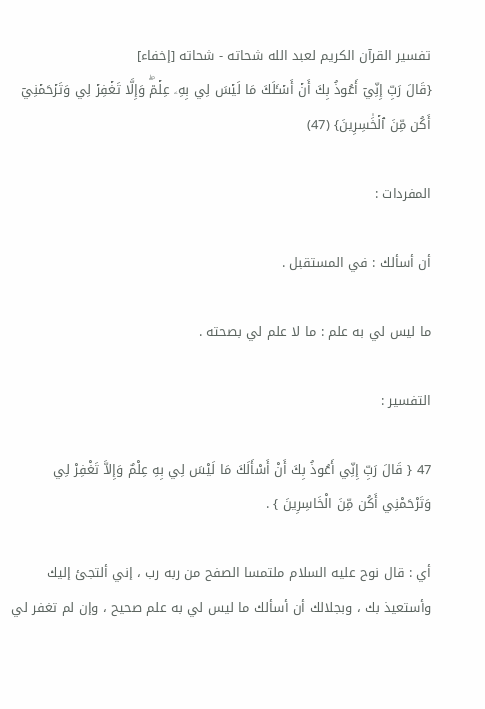تفسير القرآن الكريم لعبد الله شحاته - شحاته [إخفاء]
{قَالَ رَبِّ إِنِّيٓ أَعُوذُ بِكَ أَنۡ أَسۡـَٔلَكَ مَا لَيۡسَ لِي بِهِۦ عِلۡمٞۖ وَإِلَّا تَغۡفِرۡ لِي وَتَرۡحَمۡنِيٓ أَكُن مِّنَ ٱلۡخَٰسِرِينَ} (47)

المفردات :

أن أسألك : في المستقبل .

ما ليس لي به علم : ما لا علم لي بصحته .

التفسير :

47 { قَالَ رَبِّ إِنِّي أَعُوذُ بِكَ أَنْ أَسْأَلَكَ مَا لَيْسَ لِي بِهِ عِلْمٌ وَإِلاَّ تَغْفِرْ لِي وَتَرْحَمْنِي أَكُن مِّنَ الْخَاسِرِينَ } .

أي : قال نوح عليه السلام ملتمسا الصفح من ربه رب ، إني ألتجئ إليك وأستعيذ بك ، وبجلالك أن أسألك ما ليس لي به علم صحيح ، وإن لم تغفر لي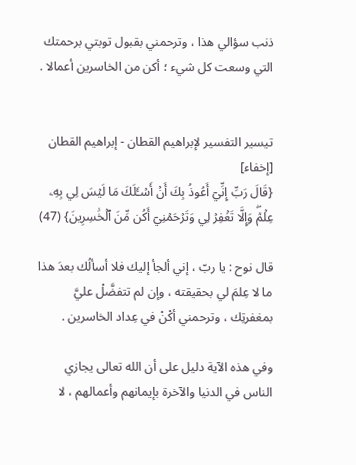ذنب سؤالي هذا ، وترحمني بقبول توبتي برحمتك التي وسعت كل شيء ؛ أكن من الخاسرين أعمالا .


تيسير التفسير لإبراهيم القطان - إبراهيم القطان [إخفاء]
{قَالَ رَبِّ إِنِّيٓ أَعُوذُ بِكَ أَنۡ أَسۡـَٔلَكَ مَا لَيۡسَ لِي بِهِۦ عِلۡمٞۖ وَإِلَّا تَغۡفِرۡ لِي وَتَرۡحَمۡنِيٓ أَكُن مِّنَ ٱلۡخَٰسِرِينَ} (47)

قال نوح : يا ربّ ، إني ألجأ إليك فلا أسألُك بعدَ هذا ما لا عِلمَ لي بحقيقته ، وإن لم تتفضَّلْ عليَّ بمغفرتِك ، وترحمني أكْنْ في عِداد الخاسرين .

وفي هذه الآية دليل على أن الله تعالى يجازي الناس في الدنيا والآخرة بإيمانهم وأعمالهم ، لا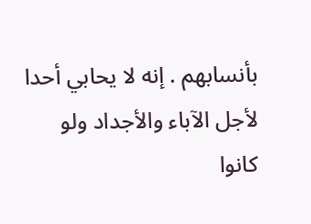بأنسابهم . إنه لا يحابي أحدا لأجل الآباء والأجداد ولو كانوا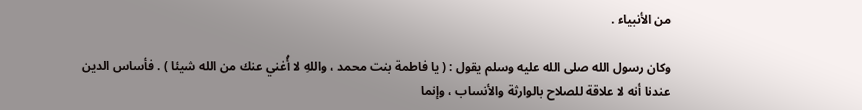من الأنبياء .

وكان رسول الله صلى الله عليه وسلم يقول : ( يا فاطمة بنت محمد ، واللهِ لا أُغني عنك من الله شيئا ) . فأساس الدين عندنا أنه لا علاقة للصلاح بالوارثة والأنساب ، وإنما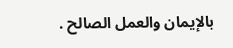بالإيمان والعمل الصالح .